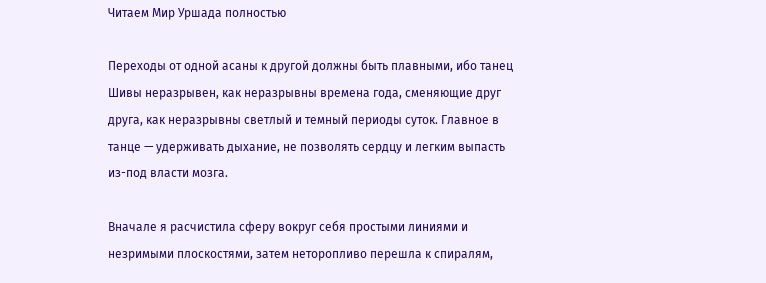Читаем Мир Уршада полностью

Переходы от одной асаны к другой должны быть плавными, ибо танец Шивы неразрывен, как неразрывны времена года, сменяющие друг друга, как неразрывны светлый и темный периоды суток. Главное в танце — удерживать дыхание, не позволять сердцу и легким выпасть из-под власти мозга.

Вначале я расчистила сферу вокруг себя простыми линиями и незримыми плоскостями, затем неторопливо перешла к спиралям,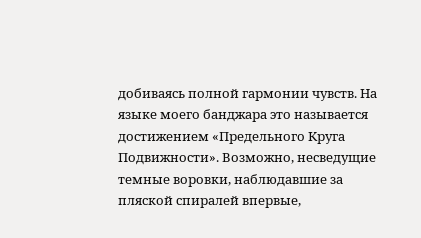добиваясь полной гармонии чувств. На языке моего банджара это называется достижением «Предельного Круга Подвижности». Возможно, несведущие темные воровки, наблюдавшие за пляской спиралей впервые,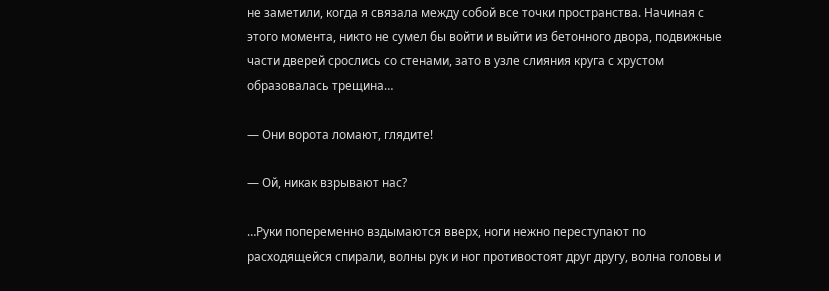не заметили, когда я связала между собой все точки пространства. Начиная с этого момента, никто не сумел бы войти и выйти из бетонного двора, подвижные части дверей срослись со стенами, зато в узле слияния круга с хрустом образовалась трещина…

— Они ворота ломают, глядите!

— Ой, никак взрывают нас?

…Руки попеременно вздымаются вверх, ноги нежно переступают по расходящейся спирали, волны рук и ног противостоят друг другу, волна головы и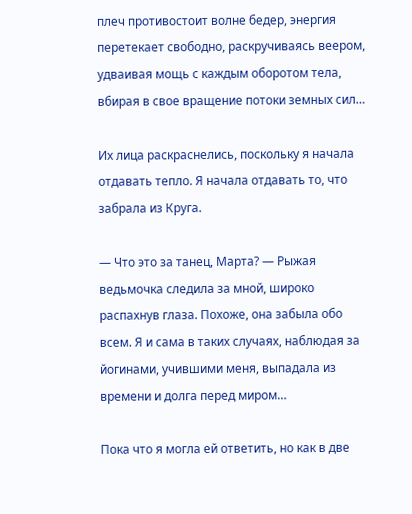плеч противостоит волне бедер, энергия перетекает свободно, раскручиваясь веером, удваивая мощь с каждым оборотом тела, вбирая в свое вращение потоки земных сил…

Их лица раскраснелись, поскольку я начала отдавать тепло. Я начала отдавать то, что забрала из Круга.

— Что это за танец, Марта? — Рыжая ведьмочка следила за мной, широко распахнув глаза. Похоже, она забыла обо всем. Я и сама в таких случаях, наблюдая за йогинами, учившими меня, выпадала из времени и долга перед миром…

Пока что я могла ей ответить, но как в две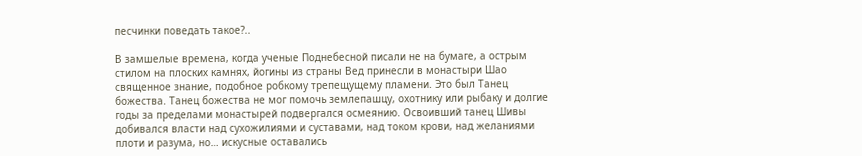песчинки поведать такое?..

В замшелые времена, когда ученые Поднебесной писали не на бумаге, а острым стилом на плоских камнях, йогины из страны Вед принесли в монастыри Шао священное знание, подобное робкому трепещущему пламени. Это был Танец божества. Танец божества не мог помочь землепашцу, охотнику или рыбаку и долгие годы за пределами монастырей подвергался осмеянию. Освоивший танец Шивы добивался власти над сухожилиями и суставами, над током крови, над желаниями плоти и разума, но… искусные оставались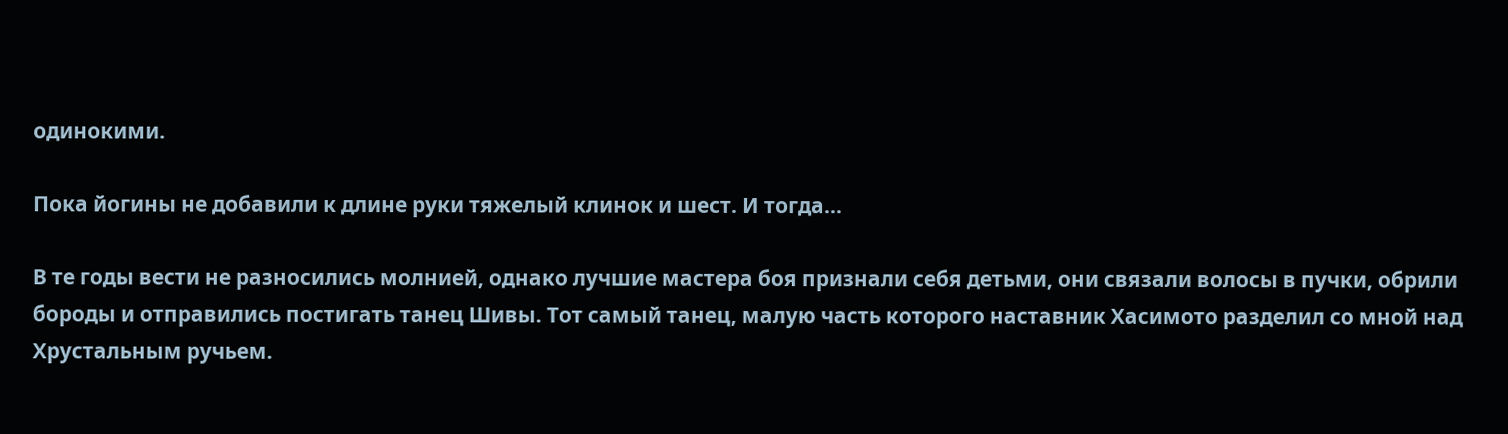одинокими.

Пока йогины не добавили к длине руки тяжелый клинок и шест. И тогда…

В те годы вести не разносились молнией, однако лучшие мастера боя признали себя детьми, они связали волосы в пучки, обрили бороды и отправились постигать танец Шивы. Тот самый танец, малую часть которого наставник Хасимото разделил со мной над Хрустальным ручьем.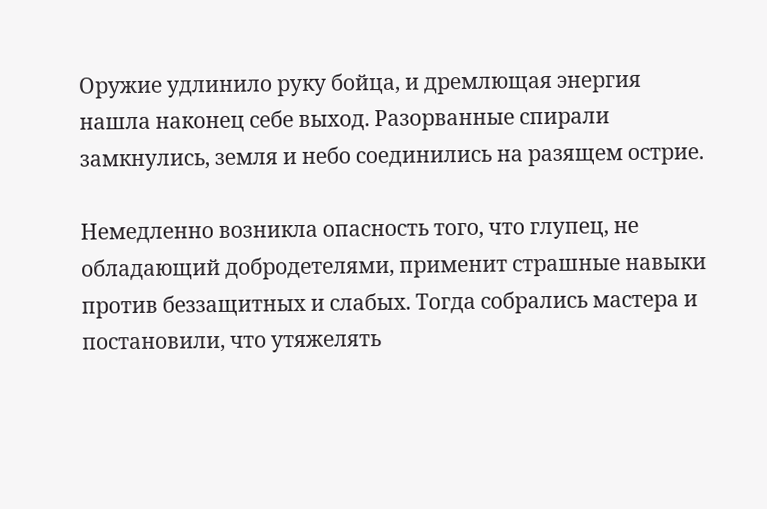Оружие удлинило руку бойца, и дремлющая энергия нашла наконец себе выход. Разорванные спирали замкнулись, земля и небо соединились на разящем острие.

Немедленно возникла опасность того, что глупец, не обладающий добродетелями, применит страшные навыки против беззащитных и слабых. Тогда собрались мастера и постановили, что утяжелять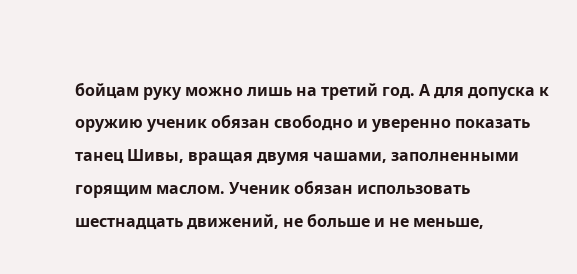бойцам руку можно лишь на третий год. А для допуска к оружию ученик обязан свободно и уверенно показать танец Шивы, вращая двумя чашами, заполненными горящим маслом. Ученик обязан использовать шестнадцать движений, не больше и не меньше,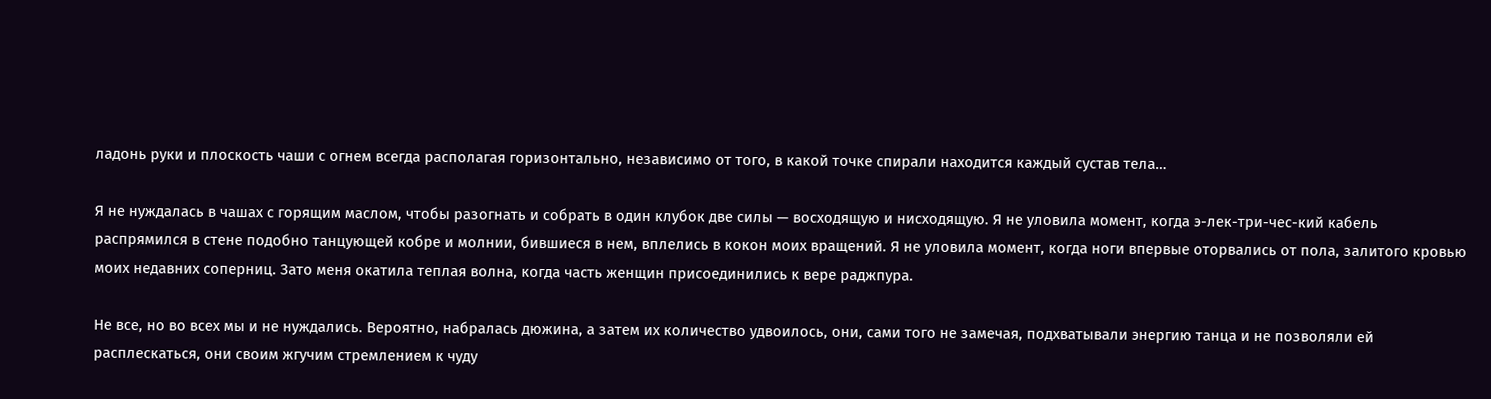ладонь руки и плоскость чаши с огнем всегда располагая горизонтально, независимо от того, в какой точке спирали находится каждый сустав тела…

Я не нуждалась в чашах с горящим маслом, чтобы разогнать и собрать в один клубок две силы — восходящую и нисходящую. Я не уловила момент, когда э-лек-три-чес-кий кабель распрямился в стене подобно танцующей кобре и молнии, бившиеся в нем, вплелись в кокон моих вращений. Я не уловила момент, когда ноги впервые оторвались от пола, залитого кровью моих недавних соперниц. Зато меня окатила теплая волна, когда часть женщин присоединились к вере раджпура.

Не все, но во всех мы и не нуждались. Вероятно, набралась дюжина, а затем их количество удвоилось, они, сами того не замечая, подхватывали энергию танца и не позволяли ей расплескаться, они своим жгучим стремлением к чуду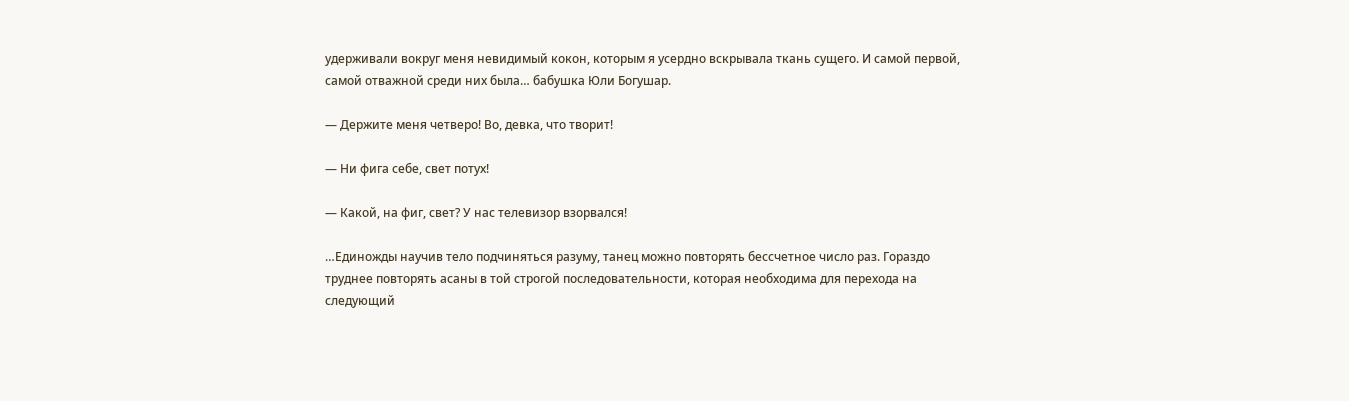удерживали вокруг меня невидимый кокон, которым я усердно вскрывала ткань сущего. И самой первой, самой отважной среди них была… бабушка Юли Богушар.

— Держите меня четверо! Во, девка, что творит!

— Ни фига себе, свет потух!

— Какой, на фиг, свет? У нас телевизор взорвался!

…Единожды научив тело подчиняться разуму, танец можно повторять бессчетное число раз. Гораздо труднее повторять асаны в той строгой последовательности, которая необходима для перехода на следующий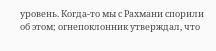уровень. Когда-то мы с Рахмани спорили об этом; огнепоклонник утверждал, что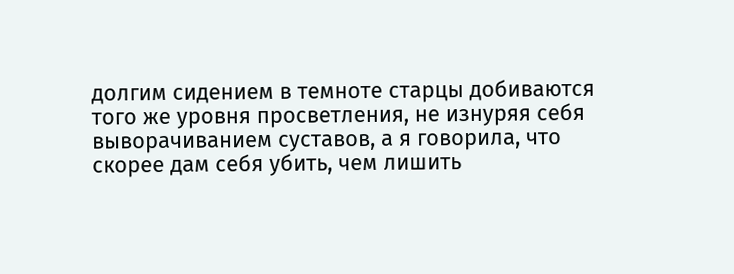долгим сидением в темноте старцы добиваются того же уровня просветления, не изнуряя себя выворачиванием суставов, а я говорила, что скорее дам себя убить, чем лишить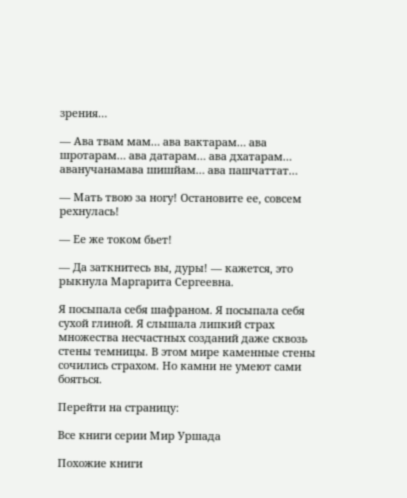зрения…

— Ава твам мам… ава вактарам… ава шротарам… ава датарам… ава дхатарам… аванучанамава шишйам… ава пашчаттат…

— Мать твою за ногу! Остановите ее, совсем рехнулась!

— Ее же током бьет!

— Да заткнитесь вы, дуры! — кажется, это рыкнула Маргарита Сергеевна.

Я посыпала себя шафраном. Я посыпала себя сухой глиной. Я слышала липкий страх множества несчастных созданий даже сквозь стены темницы. В этом мире каменные стены сочились страхом. Но камни не умеют сами бояться.

Перейти на страницу:

Все книги серии Мир Уршада

Похожие книги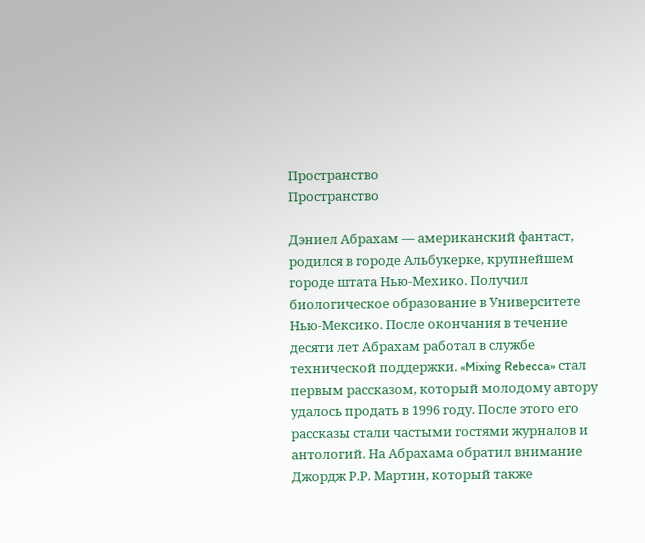Пространство
Пространство

Дэниел Абрахам — американский фантаст, родился в городе Альбукерке, крупнейшем городе штата Нью-Мехико. Получил биологическое образование в Университете Нью-Мексико. После окончания в течение десяти лет Абрахам работал в службе технической поддержки. «Mixing Rebecca» стал первым рассказом, который молодому автору удалось продать в 1996 году. После этого его рассказы стали частыми гостями журналов и антологий. На Абрахама обратил внимание Джордж Р.Р. Мартин, который также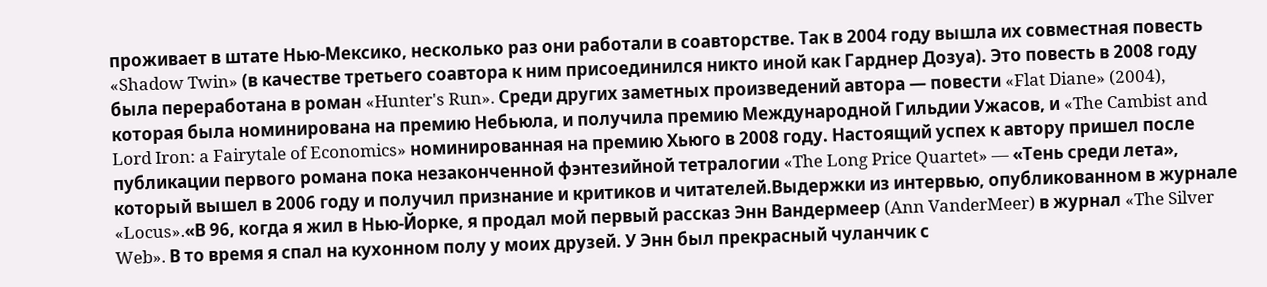проживает в штате Нью-Мексико, несколько раз они работали в соавторстве. Так в 2004 году вышла их совместная повесть «Shadow Twin» (в качестве третьего соавтора к ним присоединился никто иной как Гарднер Дозуа). Это повесть в 2008 году была переработана в роман «Hunter's Run». Среди других заметных произведений автора — повести «Flat Diane» (2004), которая была номинирована на премию Небьюла, и получила премию Международной Гильдии Ужасов, и «The Cambist and Lord Iron: a Fairytale of Economics» номинированная на премию Хьюго в 2008 году. Настоящий успех к автору пришел после публикации первого романа пока незаконченной фэнтезийной тетралогии «The Long Price Quartet» — «Тень среди лета», который вышел в 2006 году и получил признание и критиков и читателей.Выдержки из интервью, опубликованном в журнале «Locus».«В 96, когда я жил в Нью-Йорке, я продал мой первый рассказ Энн Вандермеер (Ann VanderMeer) в журнал «The Silver Web». В то время я спал на кухонном полу у моих друзей. У Энн был прекрасный чуланчик с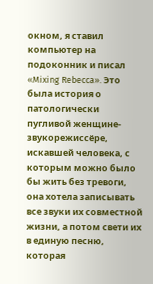окном, я ставил компьютер на подоконник и писал «Mixing Rebecca». Это была история о патологически пугливой женщине-звукорежиссёре, искавшей человека, с которым можно было бы жить без тревоги, она хотела записывать все звуки их совместной жизни, а потом свети их в единую песню, которая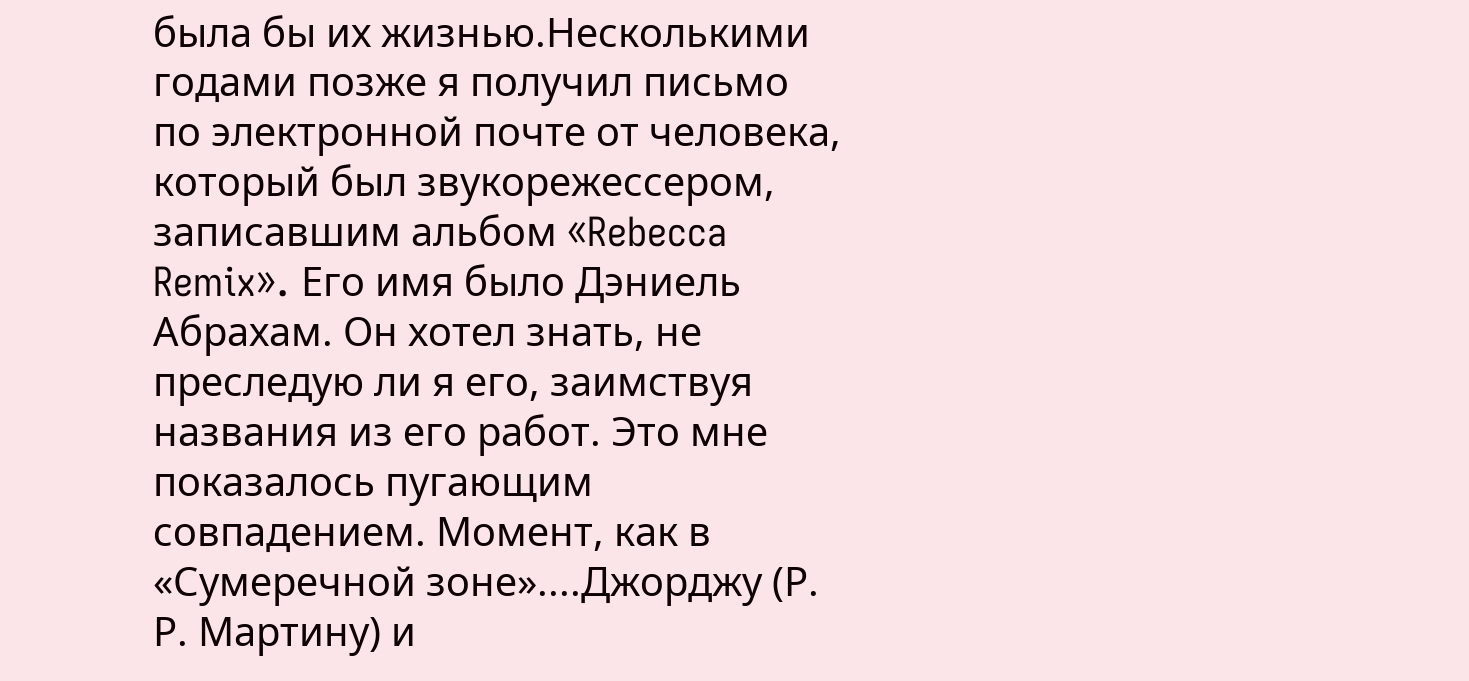была бы их жизнью.Несколькими годами позже я получил письмо по электронной почте от человека, который был звукорежессером, записавшим альбом «Rebecca Remix». Его имя было Дэниель Абрахам. Он хотел знать, не преследую ли я его, заимствуя названия из его работ. Это мне показалось пугающим совпадением. Момент, как в «Сумеречной зоне»....Джорджу (Р. Р. Мартину) и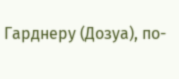Гарднеру (Дозуа), по-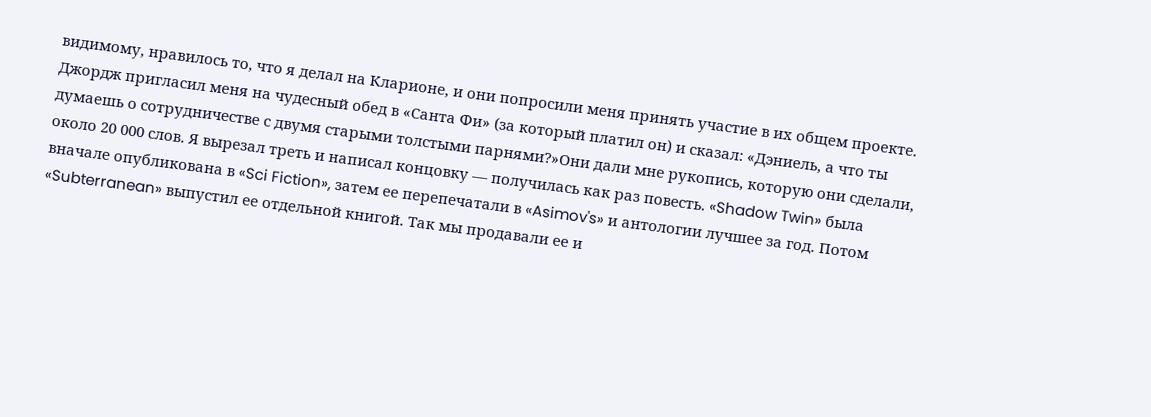видимому, нравилось то, что я делал на Кларионе, и они попросили меня принять участие в их общем проекте. Джордж пригласил меня на чудесный обед в «Санта Фи» (за который платил он) и сказал: «Дэниель, а что ты думаешь о сотрудничестве с двумя старыми толстыми парнями?»Они дали мне рукопись, которую они сделали, около 20 000 слов. Я вырезал треть и написал концовку — получилась как раз повесть. «Shadow Twin» была вначале опубликована в «Sci Fiction», затем ее перепечатали в «Asimov's» и антологии лучшее за год. Потом «Subterranean» выпустил ее отдельной книгой. Так мы продавали ее и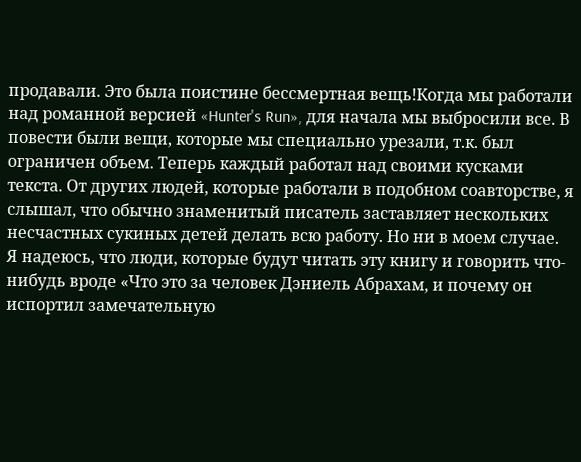продавали. Это была поистине бессмертная вещь!Когда мы работали над романной версией «Hunter's Run», для начала мы выбросили все. В повести были вещи, которые мы специально урезали, т.к. был ограничен объем. Теперь каждый работал над своими кусками текста. От других людей, которые работали в подобном соавторстве, я слышал, что обычно знаменитый писатель заставляет нескольких несчастных сукиных детей делать всю работу. Но ни в моем случае. Я надеюсь, что люди, которые будут читать эту книгу и говорить что-нибудь вроде «Что это за человек Дэниель Абрахам, и почему он испортил замечательную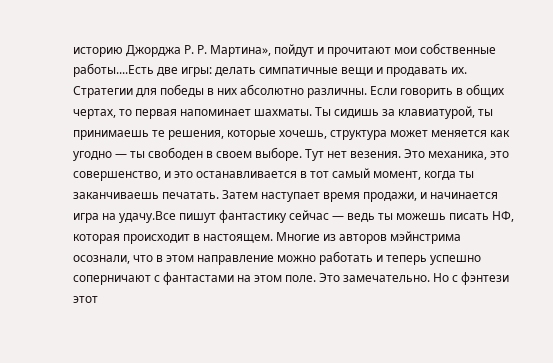историю Джорджа Р. Р. Мартина», пойдут и прочитают мои собственные работы....Есть две игры: делать симпатичные вещи и продавать их. Стратегии для победы в них абсолютно различны. Если говорить в общих чертах, то первая напоминает шахматы. Ты сидишь за клавиатурой, ты принимаешь те решения, которые хочешь, структура может меняется как угодно — ты свободен в своем выборе. Тут нет везения. Это механика, это совершенство, и это останавливается в тот самый момент, когда ты заканчиваешь печатать. Затем наступает время продажи, и начинается игра на удачу.Все пишут фантастику сейчас — ведь ты можешь писать НФ, которая происходит в настоящем. Многие из авторов мэйнстрима осознали, что в этом направление можно работать и теперь успешно соперничают с фантастами на этом поле. Это замечательно. Но с фэнтези этот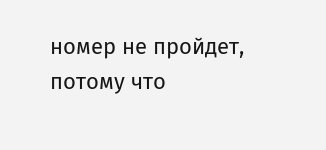номер не пройдет, потому что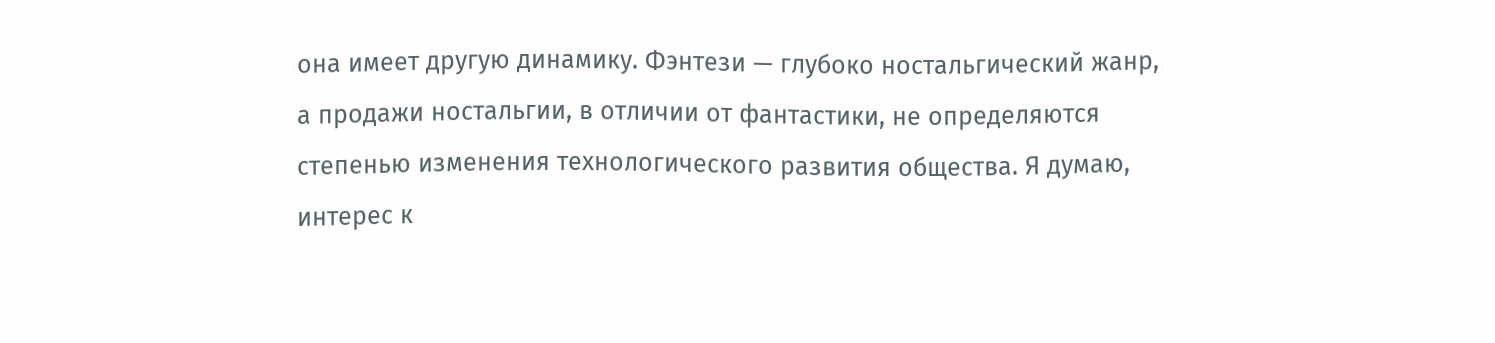она имеет другую динамику. Фэнтези — глубоко ностальгический жанр, а продажи ностальгии, в отличии от фантастики, не определяются степенью изменения технологического развития общества. Я думаю, интерес к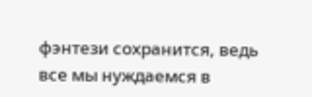фэнтези сохранится, ведь все мы нуждаемся в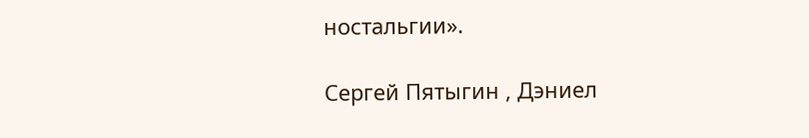ностальгии».

Сергей Пятыгин , Дэниел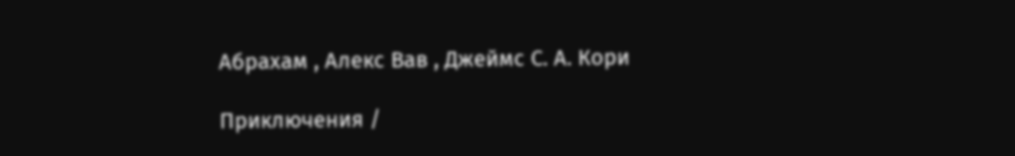Абрахам , Алекс Вав , Джеймс С. А. Кори

Приключения /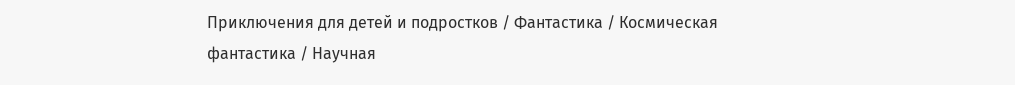Приключения для детей и подростков / Фантастика / Космическая фантастика / Научная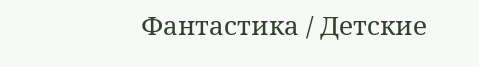Фантастика / Детские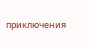приключения